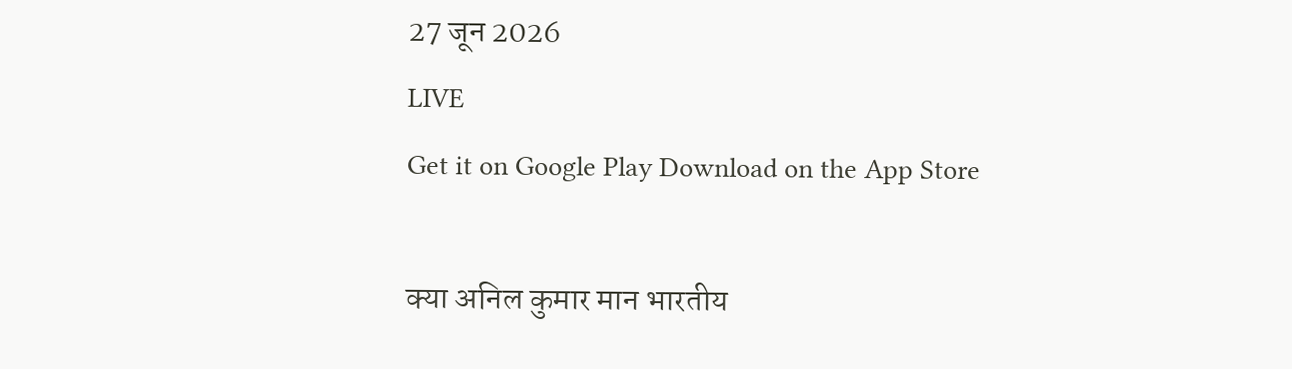27 जून 2026
LIVE
Get it on Google Play Download on the App Store

क्या अनिल कुमार मान भारतीय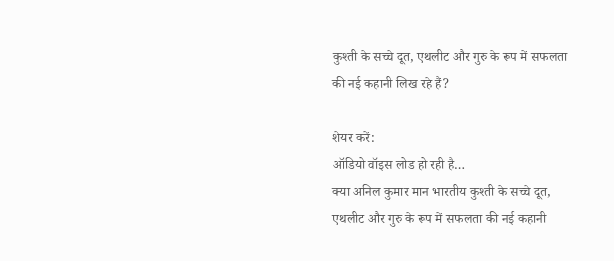कुश्ती के सच्चे दूत, एथलीट और गुरु के रूप में सफलता की नई कहानी लिख रहे हैं?

शेयर करें:
ऑडियो वॉइस लोड हो रही है…
क्या अनिल कुमार मान भारतीय कुश्ती के सच्चे दूत, एथलीट और गुरु के रूप में सफलता की नई कहानी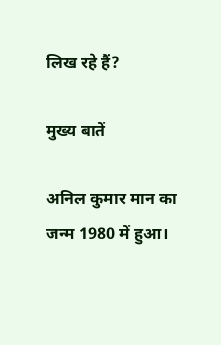लिख रहे हैं?

मुख्य बातें

अनिल कुमार मान का जन्म 1980 में हुआ।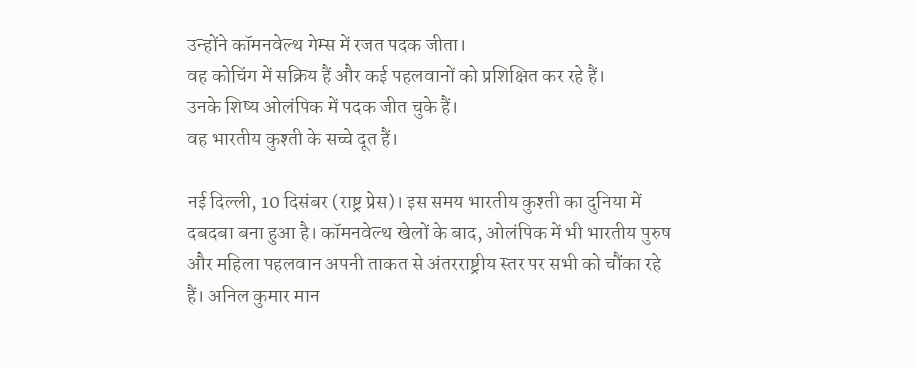उन्होंने कॉमनवेल्थ गेम्स में रजत पदक जीता।
वह कोचिंग में सक्रिय हैं और कई पहलवानों को प्रशिक्षित कर रहे हैं।
उनके शिष्य ओलंपिक में पदक जीत चुके हैं।
वह भारतीय कुश्ती के सच्चे दूत हैं।

नई दिल्ली, 10 दिसंबर (राष्ट्र प्रेस)। इस समय भारतीय कुश्ती का दुनिया में दबदबा बना हुआ है। कॉमनवेल्थ खेलों के बाद, ओलंपिक में भी भारतीय पुरुष और महिला पहलवान अपनी ताकत से अंतरराष्ट्रीय स्तर पर सभी को चौंका रहे हैं। अनिल कुमार मान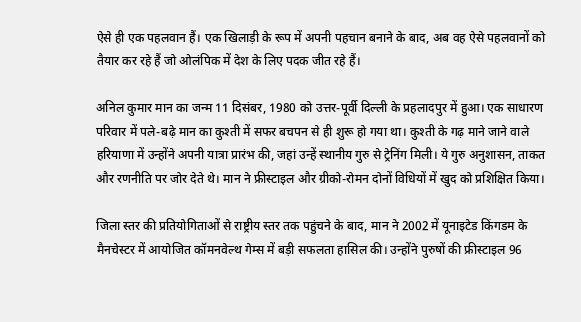ऐसे ही एक पहलवान हैं। एक खिलाड़ी के रूप में अपनी पहचान बनाने के बाद, अब वह ऐसे पहलवानों को तैयार कर रहे हैं जो ओलंपिक में देश के लिए पदक जीत रहे हैं।

अनिल कुमार मान का जन्म 11 दिसंबर, 1980 को उत्तर-पूर्वी दिल्ली के प्रहलादपुर में हुआ। एक साधारण परिवार में पले-बढ़े मान का कुश्ती में सफर बचपन से ही शुरू हो गया था। कुश्ती के गढ़ माने जाने वाले हरियाणा में उन्होंने अपनी यात्रा प्रारंभ की, जहां उन्हें स्थानीय गुरु से ट्रेनिंग मिली। ये गुरु अनुशासन, ताकत और रणनीति पर जोर देते थे। मान ने फ्रीस्टाइल और ग्रीको-रोमन दोनों विधियों में खुद को प्रशिक्षित किया।

जिला स्तर की प्रतियोगिताओं से राष्ट्रीय स्तर तक पहुंचने के बाद, मान ने 2002 में यूनाइटेड किंगडम के मैनचेस्टर में आयोजित कॉमनवेल्थ गेम्स में बड़ी सफलता हासिल की। उन्होंने पुरुषों की फ्रीस्टाइल 96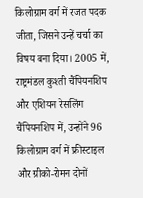किलोग्राम वर्ग में रजत पदक जीता, जिसने उन्हें चर्चा का विषय बना दिया। 2005 में, राष्ट्रमंडल कुश्ती चैंपियनशिप और एशियन रेसलिंग चैंपियनशिप में, उन्होंने 96 किलोग्राम वर्ग में फ्रीस्टाइल और ग्रीको-रोमन दोनों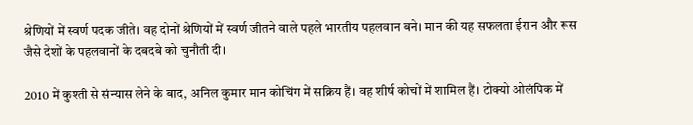श्रेणियों में स्वर्ण पदक जीते। वह दोनों श्रेणियों में स्वर्ण जीतने वाले पहले भारतीय पहलवान बने। मान की यह सफलता ईरान और रूस जैसे देशों के पहलवानों के दबदबे को चुनौती दी।

2010 में कुश्ती से संन्यास लेने के बाद, अनिल कुमार मान कोचिंग में सक्रिय हैं। वह शीर्ष कोचों में शामिल हैं। टोक्यो ओलंपिक में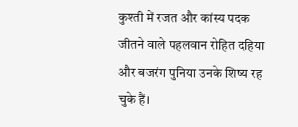कुश्ती में रजत और कांस्य पदक जीतने वाले पहलवान रोहित दहिया और बजरंग पुनिया उनके शिष्य रह चुके हैं।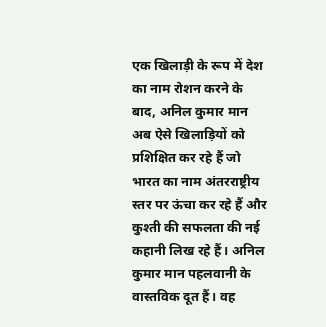एक खिलाड़ी के रूप में देश का नाम रोशन करने के बाद, अनिल कुमार मान अब ऐसे खिलाड़ियों को प्रशिक्षित कर रहे हैं जो भारत का नाम अंतरराष्ट्रीय स्तर पर ऊंचा कर रहे हैं और कुश्ती की सफलता की नई कहानी लिख रहे हैं। अनिल कुमार मान पहलवानी के वास्तविक दूत हैं। वह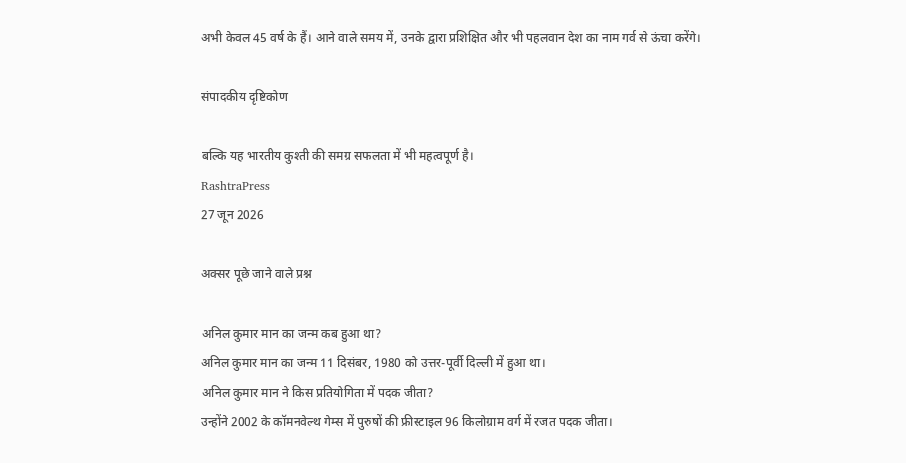अभी केवल 45 वर्ष के हैं। आने वाले समय में, उनके द्वारा प्रशिक्षित और भी पहलवान देश का नाम गर्व से ऊंचा करेंगे।

संपादकीय दृष्टिकोण

बल्कि यह भारतीय कुश्ती की समग्र सफलता में भी महत्वपूर्ण है।
RashtraPress
27 जून 2026

अक्सर पूछे जाने वाले प्रश्न

अनिल कुमार मान का जन्म कब हुआ था?
अनिल कुमार मान का जन्म 11 दिसंबर, 1980 को उत्तर-पूर्वी दिल्ली में हुआ था।
अनिल कुमार मान ने किस प्रतियोगिता में पदक जीता?
उन्होंने 2002 के कॉमनवेल्थ गेम्स में पुरुषों की फ्रीस्टाइल 96 किलोग्राम वर्ग में रजत पदक जीता।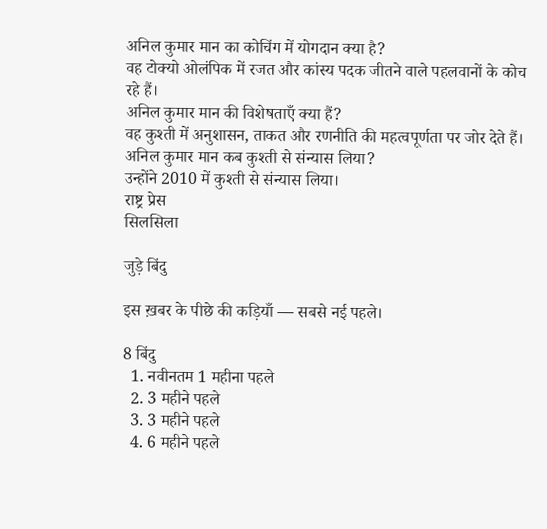अनिल कुमार मान का कोचिंग में योगदान क्या है?
वह टोक्यो ओलंपिक में रजत और कांस्य पदक जीतने वाले पहलवानों के कोच रहे हैं।
अनिल कुमार मान की विशेषताएँ क्या हैं?
वह कुश्ती में अनुशासन, ताकत और रणनीति की महत्वपूर्णता पर जोर देते हैं।
अनिल कुमार मान कब कुश्ती से संन्यास लिया?
उन्होंने 2010 में कुश्ती से संन्यास लिया।
राष्ट्र प्रेस
सिलसिला

जुड़े बिंदु

इस ख़बर के पीछे की कड़ियाँ — सबसे नई पहले।

8 बिंदु
  1. नवीनतम 1 महीना पहले
  2. 3 महीने पहले
  3. 3 महीने पहले
  4. 6 महीने पहले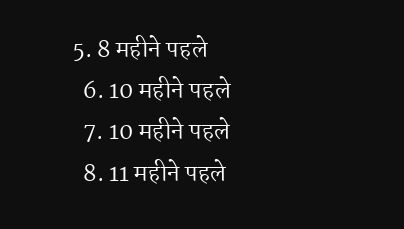5. 8 महीने पहले
  6. 10 महीने पहले
  7. 10 महीने पहले
  8. 11 महीने पहले